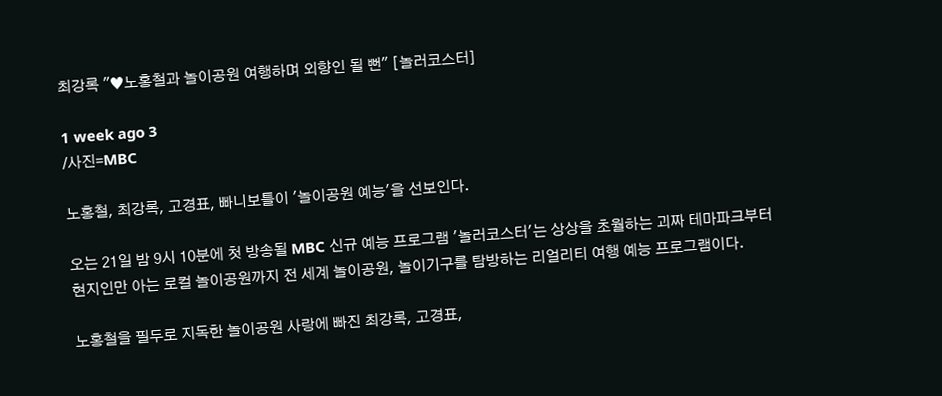최강록 "♥노홍철과 놀이공원 여행하며 외향인 될 뻔" [놀러코스터]

1 week ago 3
/사진=MBC

노홍철, 최강록, 고경표, 빠니보틀이 '놀이공원 예능'을 선보인다.

오는 21일 밤 9시 10분에 첫 방송될 MBC 신규 예능 프로그램 '놀러코스터'는 상상을 초월하는 괴짜 테마파크부터 현지인만 아는 로컬 놀이공원까지 전 세계 놀이공원, 놀이기구를 탐방하는 리얼리티 여행 예능 프로그램이다.

노홍철을 필두로 지독한 놀이공원 사랑에 빠진 최강록, 고경표,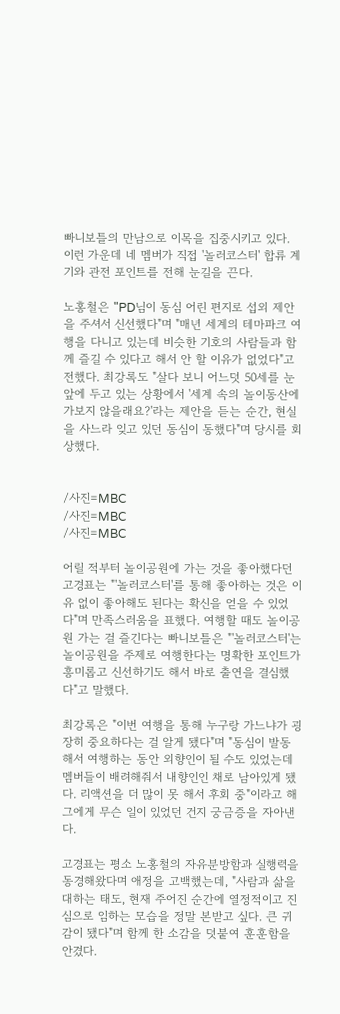빠니보틀의 만남으로 이목을 집중시키고 있다. 이런 가운데 네 멤버가 직접 '놀러코스터' 합류 계기와 관전 포인트를 전해 눈길을 끈다.

노홍철은 "PD님이 동심 어린 편지로 섭외 제안을 주셔서 신선했다"며 "매년 세계의 테마파크 여행을 다니고 있는데 비슷한 기호의 사람들과 함께 즐길 수 있다고 해서 안 할 이유가 없었다"고 전했다. 최강록도 "살다 보니 어느덧 50세를 눈앞에 두고 있는 상황에서 '세계 속의 놀이동산에 가보지 않을래요?'라는 제안을 듣는 순간, 현실을 사느라 잊고 있던 동심이 동했다"며 당시를 회상했다.


/사진=MBC
/사진=MBC
/사진=MBC

어릴 적부터 놀이공원에 가는 것을 좋아했다던 고경표는 "'놀러코스터'를 통해 좋아하는 것은 이유 없이 좋아해도 된다는 확신을 얻을 수 있었다"며 만족스러움을 표했다. 여행할 때도 놀이공원 가는 걸 즐긴다는 빠니보틀은 "'놀러코스터'는 놀이공원을 주제로 여행한다는 명확한 포인트가 흥미롭고 신선하기도 해서 바로 출연을 결심했다"고 말했다.

최강록은 "이번 여행을 통해 누구랑 가느냐가 굉장히 중요하다는 걸 알게 됐다"며 "동심이 발동해서 여행하는 동안 외향인이 될 수도 있었는데 멤버들이 배려해줘서 내향인인 채로 남아있게 됐다. 리액션을 더 많이 못 해서 후회 중"이라고 해 그에게 무슨 일이 있었던 건지 궁금증을 자아낸다.

고경표는 평소 노홍철의 자유분방함과 실행력을 동경해왔다며 애정을 고백했는데, "사람과 삶을 대하는 태도, 현재 주어진 순간에 열정적이고 진심으로 임하는 모습을 정말 본받고 싶다. 큰 귀감이 됐다"며 함께 한 소감을 덧붙여 훈훈함을 안겼다.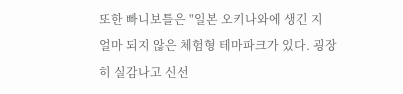또한 빠니보틀은 "일본 오키나와에 생긴 지 얼마 되지 않은 체험형 테마파크가 있다. 굉장히 실감나고 신선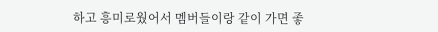하고 흥미로웠어서 멤버들이랑 같이 가면 좋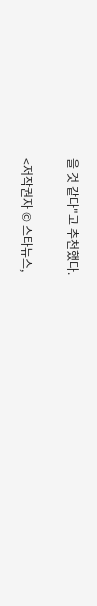을 것 같다"고 추천했다.

<저작권자 © 스타뉴스,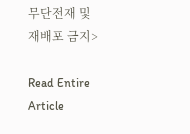무단전재 및 재배포 금지>

Read Entire Article